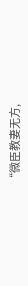“微臣教妻无方,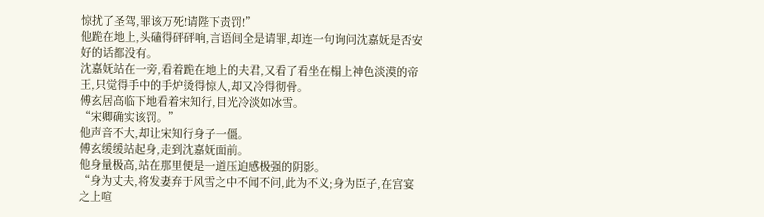惊扰了圣驾,罪该万死!请陛下责罚!”
他跪在地上,头磕得砰砰响,言语间全是请罪,却连一句询问沈嘉妩是否安好的话都没有。
沈嘉妩站在一旁,看着跪在地上的夫君,又看了看坐在榻上神色淡漠的帝王,只觉得手中的手炉烫得惊人,却又冷得彻骨。
傅玄居高临下地看着宋知行,目光冷淡如冰雪。
“宋卿确实该罚。”
他声音不大,却让宋知行身子一僵。
傅玄缓缓站起身,走到沈嘉妩面前。
他身量极高,站在那里便是一道压迫感极强的阴影。
“身为丈夫,将发妻弃于风雪之中不闻不问,此为不义;身为臣子,在宫宴之上喧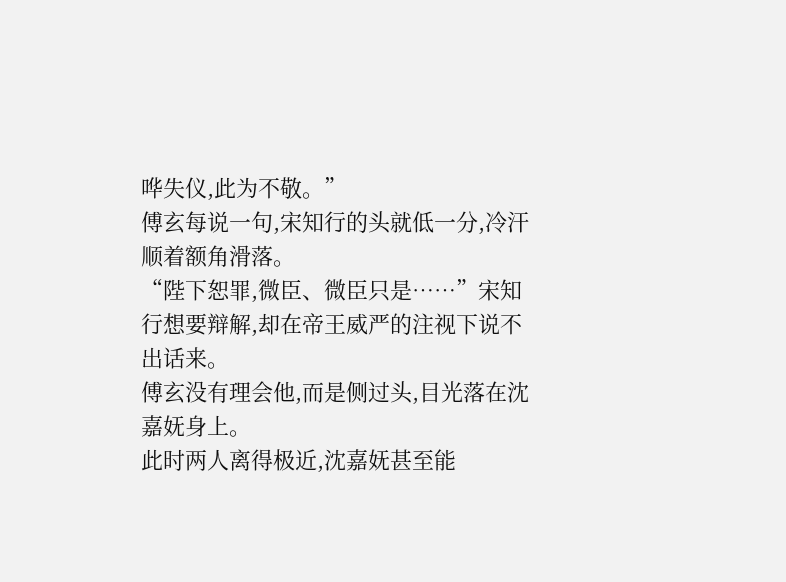哗失仪,此为不敬。”
傅玄每说一句,宋知行的头就低一分,冷汗顺着额角滑落。
“陛下恕罪,微臣、微臣只是……”宋知行想要辩解,却在帝王威严的注视下说不出话来。
傅玄没有理会他,而是侧过头,目光落在沈嘉妩身上。
此时两人离得极近,沈嘉妩甚至能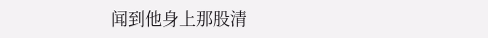闻到他身上那股清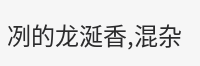冽的龙涎香,混杂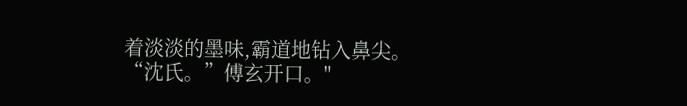着淡淡的墨味,霸道地钻入鼻尖。
“沈氏。”傅玄开口。"